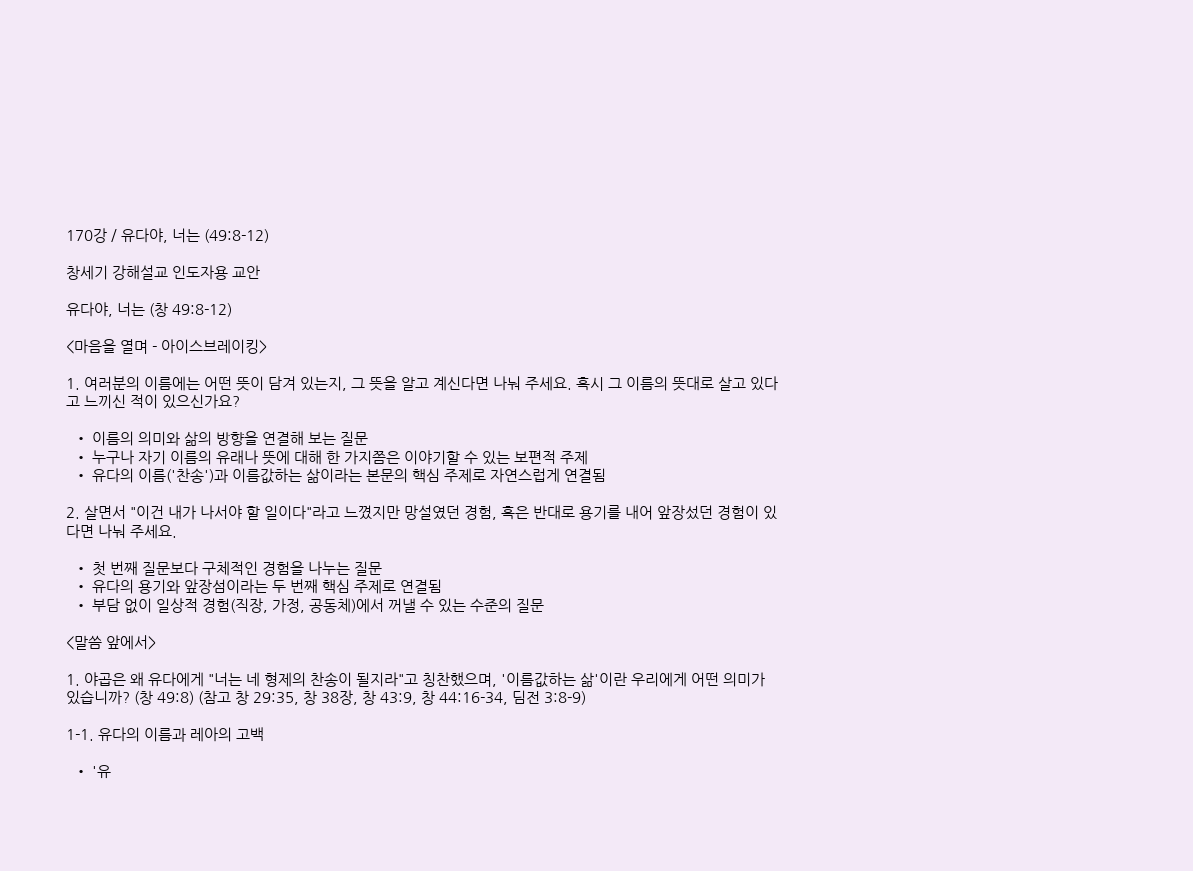170강 / 유다야, 너는 (49:8-12)

창세기 강해설교 인도자용 교안

유다야, 너는 (창 49:8-12)

<마음을 열며 - 아이스브레이킹>

1. 여러분의 이름에는 어떤 뜻이 담겨 있는지, 그 뜻을 알고 계신다면 나눠 주세요. 혹시 그 이름의 뜻대로 살고 있다고 느끼신 적이 있으신가요?

  • 이름의 의미와 삶의 방향을 연결해 보는 질문
  • 누구나 자기 이름의 유래나 뜻에 대해 한 가지쯤은 이야기할 수 있는 보편적 주제
  • 유다의 이름('찬송')과 이름값하는 삶이라는 본문의 핵심 주제로 자연스럽게 연결됨

2. 살면서 "이건 내가 나서야 할 일이다"라고 느꼈지만 망설였던 경험, 혹은 반대로 용기를 내어 앞장섰던 경험이 있다면 나눠 주세요.

  • 첫 번째 질문보다 구체적인 경험을 나누는 질문
  • 유다의 용기와 앞장섬이라는 두 번째 핵심 주제로 연결됨
  • 부담 없이 일상적 경험(직장, 가정, 공동체)에서 꺼낼 수 있는 수준의 질문

<말씀 앞에서>

1. 야곱은 왜 유다에게 "너는 네 형제의 찬송이 될지라"고 칭찬했으며, '이름값하는 삶'이란 우리에게 어떤 의미가 있습니까? (창 49:8) (참고 창 29:35, 창 38장, 창 43:9, 창 44:16-34, 딤전 3:8-9)

1-1. 유다의 이름과 레아의 고백

  • '유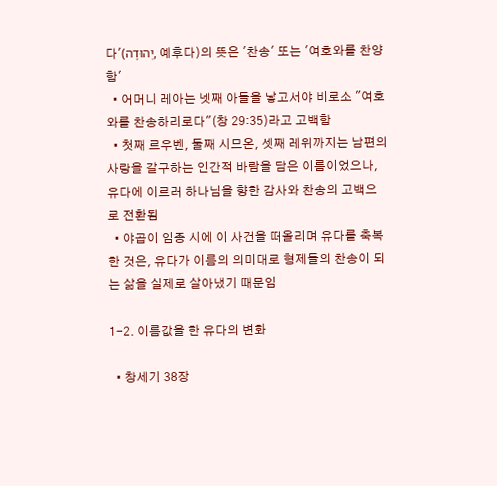다'(יְהוּדָה, 예후다)의 뜻은 '찬송' 또는 '여호와를 찬양함'
  • 어머니 레아는 넷째 아들을 낳고서야 비로소 "여호와를 찬송하리로다"(창 29:35)라고 고백함
  • 첫째 르우벤, 둘째 시므온, 셋째 레위까지는 남편의 사랑을 갈구하는 인간적 바람을 담은 이름이었으나, 유다에 이르러 하나님을 향한 감사와 찬송의 고백으로 전환됨
  • 야곱이 임종 시에 이 사건을 떠올리며 유다를 축복한 것은, 유다가 이름의 의미대로 형제들의 찬송이 되는 삶을 실제로 살아냈기 때문임

1-2. 이름값을 한 유다의 변화

  • 창세기 38장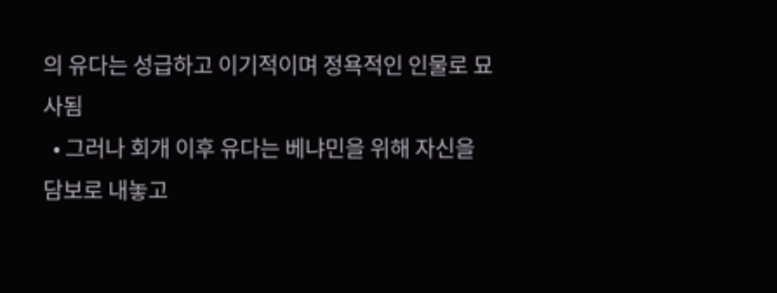의 유다는 성급하고 이기적이며 정욕적인 인물로 묘사됨
  • 그러나 회개 이후 유다는 베냐민을 위해 자신을 담보로 내놓고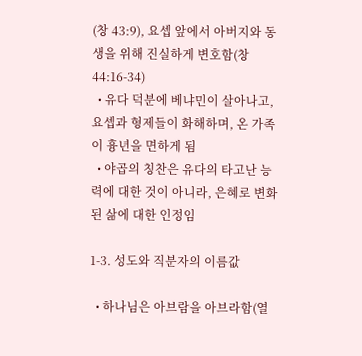(창 43:9), 요셉 앞에서 아버지와 동생을 위해 진실하게 변호함(창 44:16-34)
  • 유다 덕분에 베냐민이 살아나고, 요셉과 형제들이 화해하며, 온 가족이 흉년을 면하게 됨
  • 야곱의 칭찬은 유다의 타고난 능력에 대한 것이 아니라, 은혜로 변화된 삶에 대한 인정임

1-3. 성도와 직분자의 이름값

  • 하나님은 아브람을 아브라함(열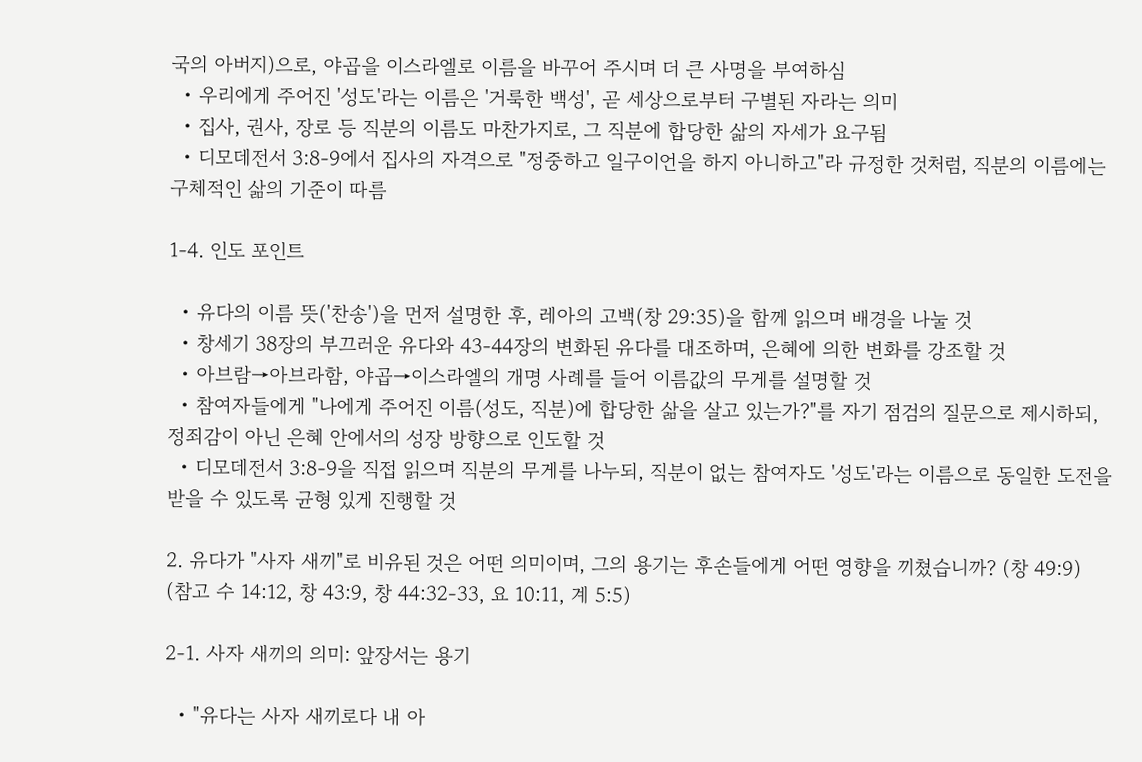국의 아버지)으로, 야곱을 이스라엘로 이름을 바꾸어 주시며 더 큰 사명을 부여하심
  • 우리에게 주어진 '성도'라는 이름은 '거룩한 백성', 곧 세상으로부터 구별된 자라는 의미
  • 집사, 권사, 장로 등 직분의 이름도 마찬가지로, 그 직분에 합당한 삶의 자세가 요구됨
  • 디모데전서 3:8-9에서 집사의 자격으로 "정중하고 일구이언을 하지 아니하고"라 규정한 것처럼, 직분의 이름에는 구체적인 삶의 기준이 따름

1-4. 인도 포인트

  • 유다의 이름 뜻('찬송')을 먼저 설명한 후, 레아의 고백(창 29:35)을 함께 읽으며 배경을 나눌 것
  • 창세기 38장의 부끄러운 유다와 43-44장의 변화된 유다를 대조하며, 은혜에 의한 변화를 강조할 것
  • 아브람→아브라함, 야곱→이스라엘의 개명 사례를 들어 이름값의 무게를 설명할 것
  • 참여자들에게 "나에게 주어진 이름(성도, 직분)에 합당한 삶을 살고 있는가?"를 자기 점검의 질문으로 제시하되, 정죄감이 아닌 은혜 안에서의 성장 방향으로 인도할 것
  • 디모데전서 3:8-9을 직접 읽으며 직분의 무게를 나누되, 직분이 없는 참여자도 '성도'라는 이름으로 동일한 도전을 받을 수 있도록 균형 있게 진행할 것

2. 유다가 "사자 새끼"로 비유된 것은 어떤 의미이며, 그의 용기는 후손들에게 어떤 영향을 끼쳤습니까? (창 49:9) (참고 수 14:12, 창 43:9, 창 44:32-33, 요 10:11, 계 5:5)

2-1. 사자 새끼의 의미: 앞장서는 용기

  • "유다는 사자 새끼로다 내 아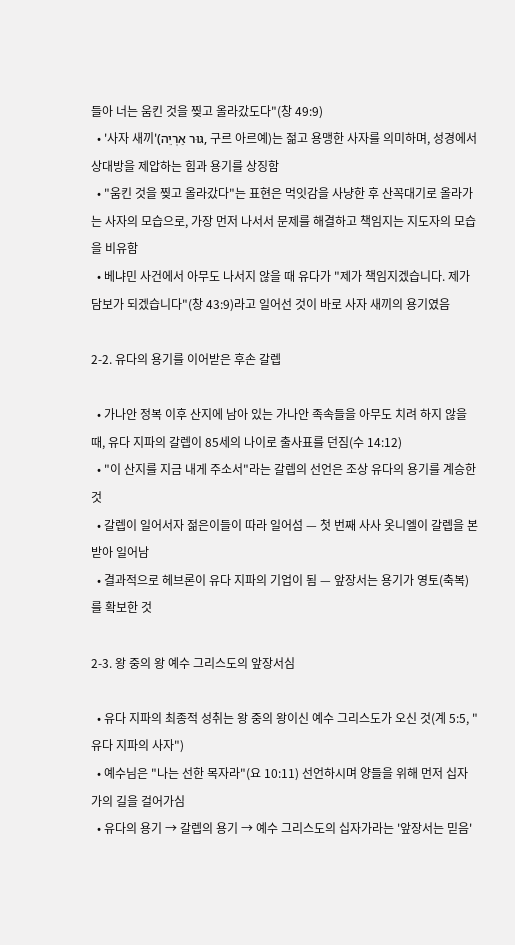들아 너는 움킨 것을 찢고 올라갔도다"(창 49:9)
  • '사자 새끼'(גּוּר אַרְיֵה, 구르 아르예)는 젊고 용맹한 사자를 의미하며, 성경에서 상대방을 제압하는 힘과 용기를 상징함
  • "움킨 것을 찢고 올라갔다"는 표현은 먹잇감을 사냥한 후 산꼭대기로 올라가는 사자의 모습으로, 가장 먼저 나서서 문제를 해결하고 책임지는 지도자의 모습을 비유함
  • 베냐민 사건에서 아무도 나서지 않을 때 유다가 "제가 책임지겠습니다. 제가 담보가 되겠습니다"(창 43:9)라고 일어선 것이 바로 사자 새끼의 용기였음

2-2. 유다의 용기를 이어받은 후손 갈렙

  • 가나안 정복 이후 산지에 남아 있는 가나안 족속들을 아무도 치려 하지 않을 때, 유다 지파의 갈렙이 85세의 나이로 출사표를 던짐(수 14:12)
  • "이 산지를 지금 내게 주소서"라는 갈렙의 선언은 조상 유다의 용기를 계승한 것
  • 갈렙이 일어서자 젊은이들이 따라 일어섬 — 첫 번째 사사 옷니엘이 갈렙을 본받아 일어남
  • 결과적으로 헤브론이 유다 지파의 기업이 됨 — 앞장서는 용기가 영토(축복)를 확보한 것

2-3. 왕 중의 왕 예수 그리스도의 앞장서심

  • 유다 지파의 최종적 성취는 왕 중의 왕이신 예수 그리스도가 오신 것(계 5:5, "유다 지파의 사자")
  • 예수님은 "나는 선한 목자라"(요 10:11) 선언하시며 양들을 위해 먼저 십자가의 길을 걸어가심
  • 유다의 용기 → 갈렙의 용기 → 예수 그리스도의 십자가라는 '앞장서는 믿음'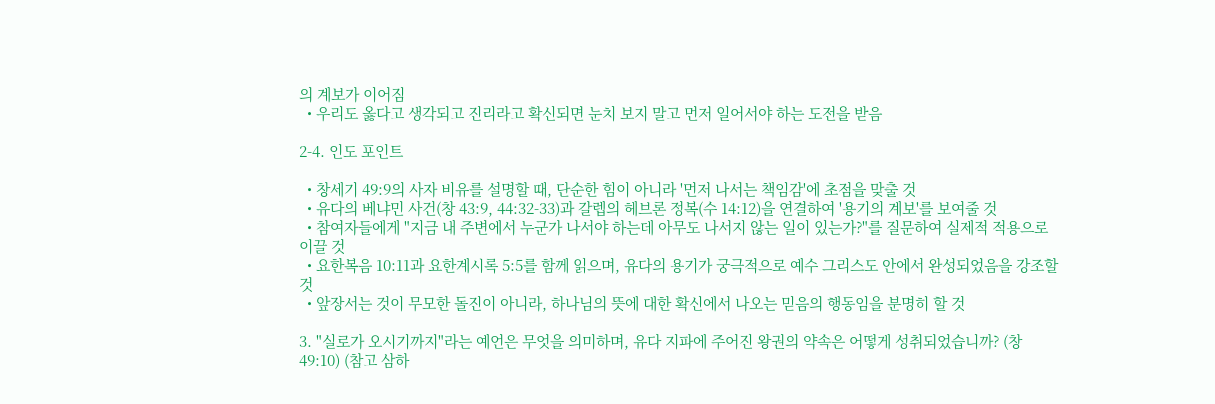의 계보가 이어짐
  • 우리도 옳다고 생각되고 진리라고 확신되면 눈치 보지 말고 먼저 일어서야 하는 도전을 받음

2-4. 인도 포인트

  • 창세기 49:9의 사자 비유를 설명할 때, 단순한 힘이 아니라 '먼저 나서는 책임감'에 초점을 맞출 것
  • 유다의 베냐민 사건(창 43:9, 44:32-33)과 갈렙의 헤브론 정복(수 14:12)을 연결하여 '용기의 계보'를 보여줄 것
  • 참여자들에게 "지금 내 주변에서 누군가 나서야 하는데 아무도 나서지 않는 일이 있는가?"를 질문하여 실제적 적용으로 이끌 것
  • 요한복음 10:11과 요한계시록 5:5를 함께 읽으며, 유다의 용기가 궁극적으로 예수 그리스도 안에서 완성되었음을 강조할 것
  • 앞장서는 것이 무모한 돌진이 아니라, 하나님의 뜻에 대한 확신에서 나오는 믿음의 행동임을 분명히 할 것

3. "실로가 오시기까지"라는 예언은 무엇을 의미하며, 유다 지파에 주어진 왕권의 약속은 어떻게 성취되었습니까? (창 49:10) (참고 삼하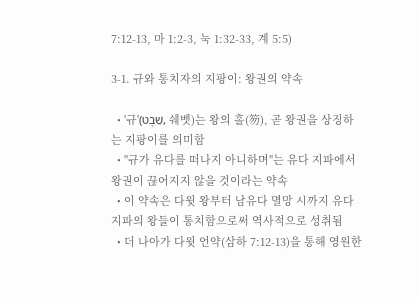7:12-13, 마 1:2-3, 눅 1:32-33, 계 5:5)

3-1. 규와 통치자의 지팡이: 왕권의 약속

  • '규'(שֵׁבֶט, 쉐벳)는 왕의 홀(笏), 곧 왕권을 상징하는 지팡이를 의미함
  • "규가 유다를 떠나지 아니하며"는 유다 지파에서 왕권이 끊어지지 않을 것이라는 약속
  • 이 약속은 다윗 왕부터 남유다 멸망 시까지 유다 지파의 왕들이 통치함으로써 역사적으로 성취됨
  • 더 나아가 다윗 언약(삼하 7:12-13)을 통해 영원한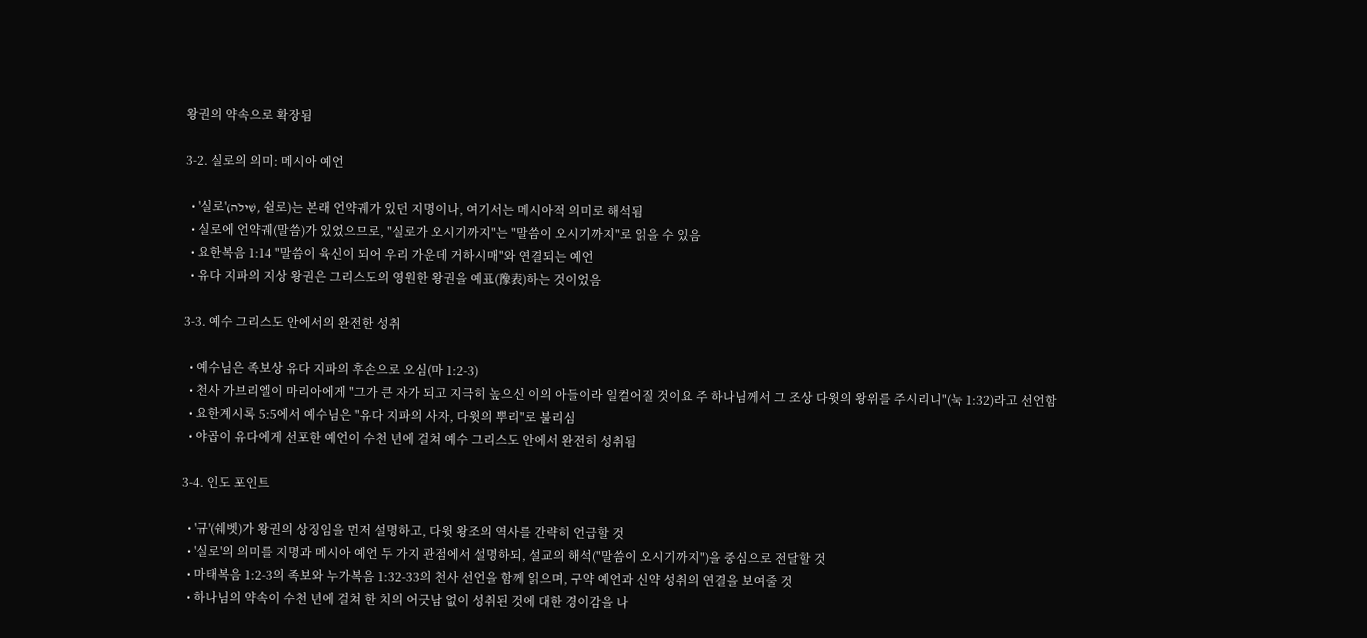왕권의 약속으로 확장됨

3-2. 실로의 의미: 메시아 예언

  • '실로'(שִׁילֹה, 쉴로)는 본래 언약궤가 있던 지명이나, 여기서는 메시아적 의미로 해석됨
  • 실로에 언약궤(말씀)가 있었으므로, "실로가 오시기까지"는 "말씀이 오시기까지"로 읽을 수 있음
  • 요한복음 1:14 "말씀이 육신이 되어 우리 가운데 거하시매"와 연결되는 예언
  • 유다 지파의 지상 왕권은 그리스도의 영원한 왕권을 예표(豫表)하는 것이었음

3-3. 예수 그리스도 안에서의 완전한 성취

  • 예수님은 족보상 유다 지파의 후손으로 오심(마 1:2-3)
  • 천사 가브리엘이 마리아에게 "그가 큰 자가 되고 지극히 높으신 이의 아들이라 일컬어질 것이요 주 하나님께서 그 조상 다윗의 왕위를 주시리니"(눅 1:32)라고 선언함
  • 요한계시록 5:5에서 예수님은 "유다 지파의 사자, 다윗의 뿌리"로 불리심
  • 야곱이 유다에게 선포한 예언이 수천 년에 걸쳐 예수 그리스도 안에서 완전히 성취됨

3-4. 인도 포인트

  • '규'(쉐벳)가 왕권의 상징임을 먼저 설명하고, 다윗 왕조의 역사를 간략히 언급할 것
  • '실로'의 의미를 지명과 메시아 예언 두 가지 관점에서 설명하되, 설교의 해석("말씀이 오시기까지")을 중심으로 전달할 것
  • 마태복음 1:2-3의 족보와 누가복음 1:32-33의 천사 선언을 함께 읽으며, 구약 예언과 신약 성취의 연결을 보여줄 것
  • 하나님의 약속이 수천 년에 걸쳐 한 치의 어긋남 없이 성취된 것에 대한 경이감을 나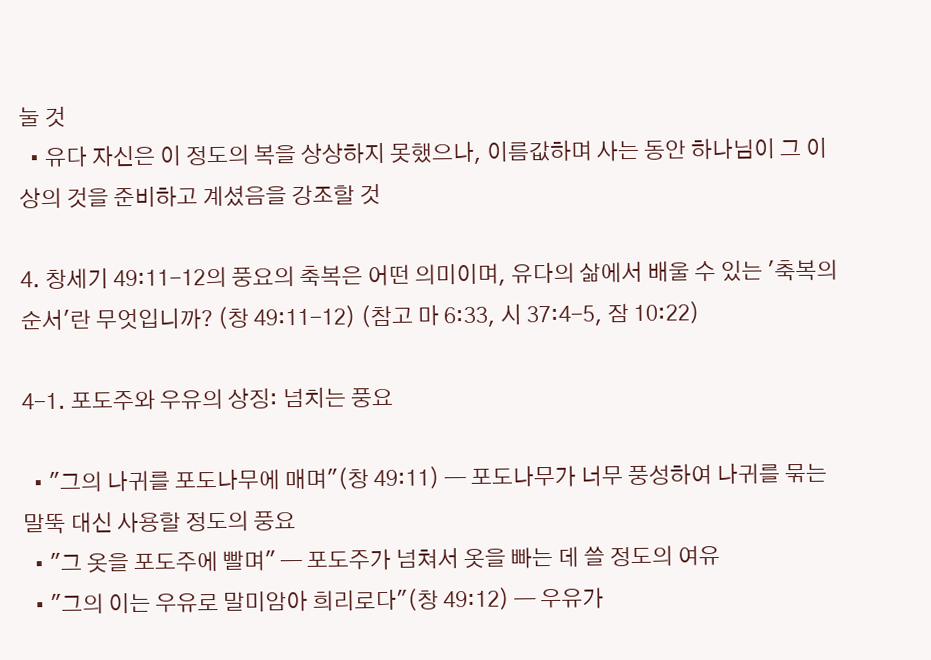눌 것
  • 유다 자신은 이 정도의 복을 상상하지 못했으나, 이름값하며 사는 동안 하나님이 그 이상의 것을 준비하고 계셨음을 강조할 것

4. 창세기 49:11-12의 풍요의 축복은 어떤 의미이며, 유다의 삶에서 배울 수 있는 '축복의 순서'란 무엇입니까? (창 49:11-12) (참고 마 6:33, 시 37:4-5, 잠 10:22)

4-1. 포도주와 우유의 상징: 넘치는 풍요

  • "그의 나귀를 포도나무에 매며"(창 49:11) — 포도나무가 너무 풍성하여 나귀를 묶는 말뚝 대신 사용할 정도의 풍요
  • "그 옷을 포도주에 빨며" — 포도주가 넘쳐서 옷을 빠는 데 쓸 정도의 여유
  • "그의 이는 우유로 말미암아 희리로다"(창 49:12) — 우유가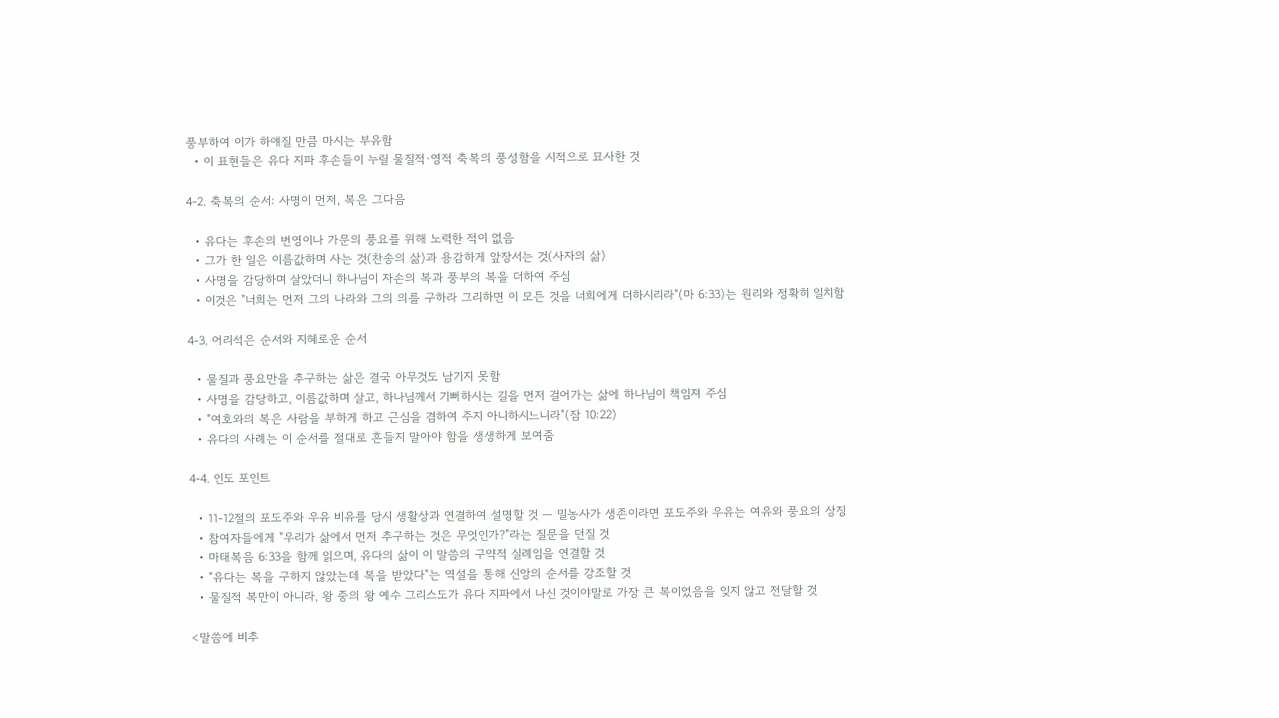풍부하여 이가 하얘질 만큼 마시는 부유함
  • 이 표현들은 유다 지파 후손들이 누릴 물질적·영적 축복의 풍성함을 시적으로 묘사한 것

4-2. 축복의 순서: 사명이 먼저, 복은 그다음

  • 유다는 후손의 번영이나 가문의 풍요를 위해 노력한 적이 없음
  • 그가 한 일은 이름값하며 사는 것(찬송의 삶)과 용감하게 앞장서는 것(사자의 삶)
  • 사명을 감당하며 살았더니 하나님이 자손의 복과 풍부의 복을 더하여 주심
  • 이것은 "너희는 먼저 그의 나라와 그의 의를 구하라 그리하면 이 모든 것을 너희에게 더하시리라"(마 6:33)는 원리와 정확히 일치함

4-3. 어리석은 순서와 지혜로운 순서

  • 물질과 풍요만을 추구하는 삶은 결국 아무것도 남기지 못함
  • 사명을 감당하고, 이름값하며 살고, 하나님께서 기뻐하시는 길을 먼저 걸어가는 삶에 하나님이 책임져 주심
  • "여호와의 복은 사람을 부하게 하고 근심을 겸하여 주지 아니하시느니라"(잠 10:22)
  • 유다의 사례는 이 순서를 절대로 흔들지 말아야 함을 생생하게 보여줌

4-4. 인도 포인트

  • 11-12절의 포도주와 우유 비유를 당시 생활상과 연결하여 설명할 것 — 밀농사가 생존이라면 포도주와 우유는 여유와 풍요의 상징
  • 참여자들에게 "우리가 삶에서 먼저 추구하는 것은 무엇인가?"라는 질문을 던질 것
  • 마태복음 6:33을 함께 읽으며, 유다의 삶이 이 말씀의 구약적 실례임을 연결할 것
  • "유다는 복을 구하지 않았는데 복을 받았다"는 역설을 통해 신앙의 순서를 강조할 것
  • 물질적 복만이 아니라, 왕 중의 왕 예수 그리스도가 유다 지파에서 나신 것이야말로 가장 큰 복이었음을 잊지 않고 전달할 것

<말씀에 비추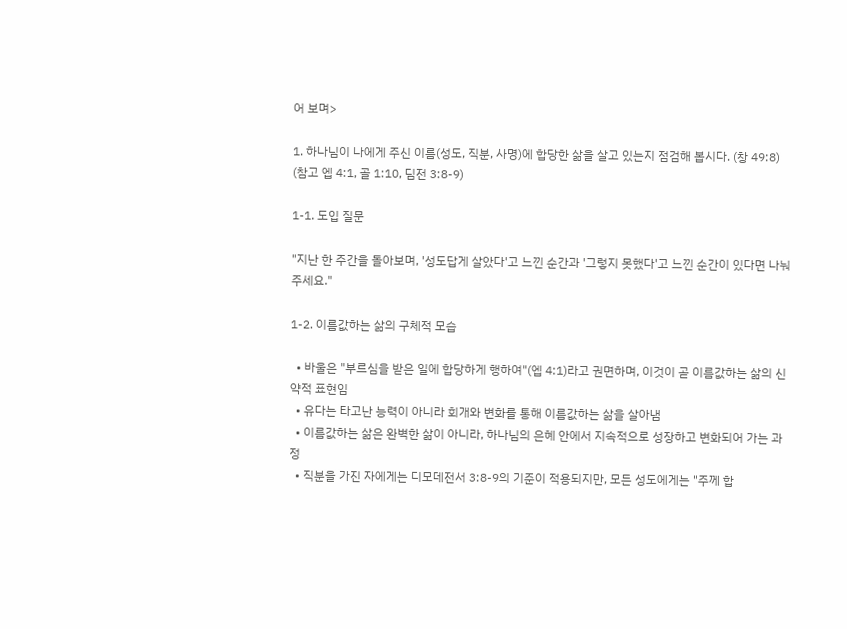어 보며>

1. 하나님이 나에게 주신 이름(성도, 직분, 사명)에 합당한 삶을 살고 있는지 점검해 봅시다. (창 49:8) (참고 엡 4:1, 골 1:10, 딤전 3:8-9)

1-1. 도입 질문

"지난 한 주간을 돌아보며, '성도답게 살았다'고 느낀 순간과 '그렇지 못했다'고 느낀 순간이 있다면 나눠 주세요."

1-2. 이름값하는 삶의 구체적 모습

  • 바울은 "부르심을 받은 일에 합당하게 행하여"(엡 4:1)라고 권면하며, 이것이 곧 이름값하는 삶의 신약적 표현임
  • 유다는 타고난 능력이 아니라 회개와 변화를 통해 이름값하는 삶을 살아냄
  • 이름값하는 삶은 완벽한 삶이 아니라, 하나님의 은혜 안에서 지속적으로 성장하고 변화되어 가는 과정
  • 직분을 가진 자에게는 디모데전서 3:8-9의 기준이 적용되지만, 모든 성도에게는 "주께 합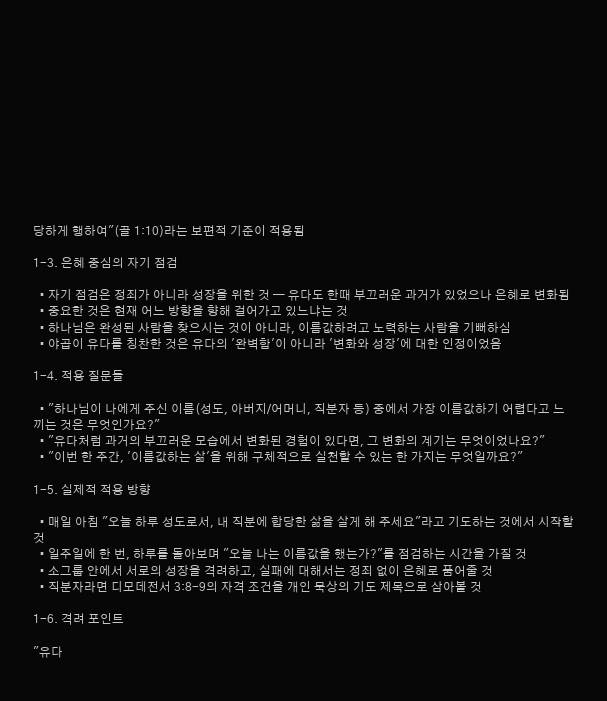당하게 행하여"(골 1:10)라는 보편적 기준이 적용됨

1-3. 은혜 중심의 자기 점검

  • 자기 점검은 정죄가 아니라 성장을 위한 것 — 유다도 한때 부끄러운 과거가 있었으나 은혜로 변화됨
  • 중요한 것은 현재 어느 방향을 향해 걸어가고 있느냐는 것
  • 하나님은 완성된 사람을 찾으시는 것이 아니라, 이름값하려고 노력하는 사람을 기뻐하심
  • 야곱이 유다를 칭찬한 것은 유다의 '완벽함'이 아니라 '변화와 성장'에 대한 인정이었음

1-4. 적용 질문들

  • "하나님이 나에게 주신 이름(성도, 아버지/어머니, 직분자 등) 중에서 가장 이름값하기 어렵다고 느끼는 것은 무엇인가요?"
  • "유다처럼 과거의 부끄러운 모습에서 변화된 경험이 있다면, 그 변화의 계기는 무엇이었나요?"
  • "이번 한 주간, '이름값하는 삶'을 위해 구체적으로 실천할 수 있는 한 가지는 무엇일까요?"

1-5. 실제적 적용 방향

  • 매일 아침 "오늘 하루 성도로서, 내 직분에 합당한 삶을 살게 해 주세요"라고 기도하는 것에서 시작할 것
  • 일주일에 한 번, 하루를 돌아보며 "오늘 나는 이름값을 했는가?"를 점검하는 시간을 가질 것
  • 소그룹 안에서 서로의 성장을 격려하고, 실패에 대해서는 정죄 없이 은혜로 품어줄 것
  • 직분자라면 디모데전서 3:8-9의 자격 조건을 개인 묵상의 기도 제목으로 삼아볼 것

1-6. 격려 포인트

"유다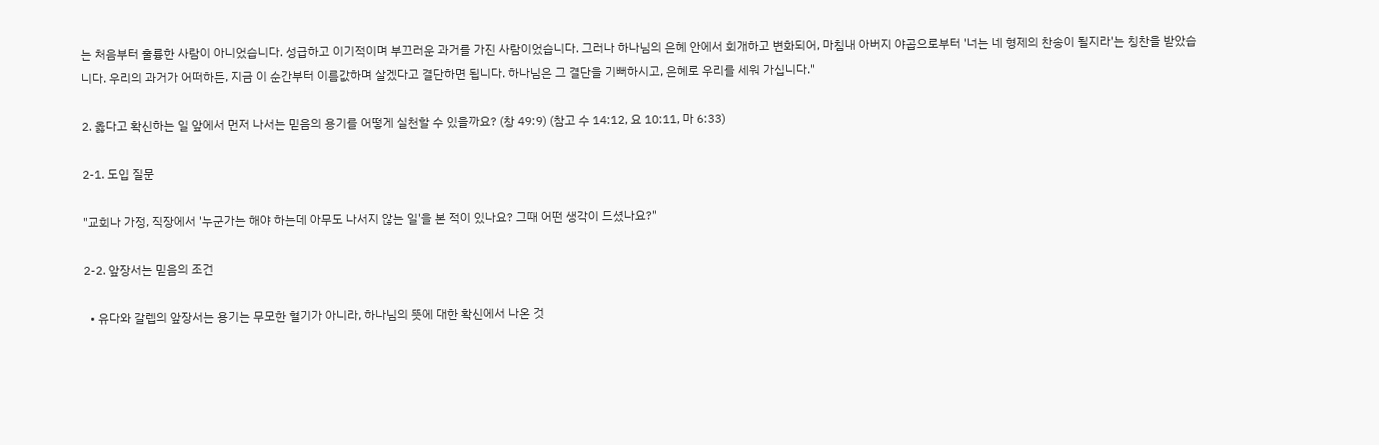는 처음부터 훌륭한 사람이 아니었습니다. 성급하고 이기적이며 부끄러운 과거를 가진 사람이었습니다. 그러나 하나님의 은혜 안에서 회개하고 변화되어, 마침내 아버지 야곱으로부터 '너는 네 형제의 찬송이 될지라'는 칭찬을 받았습니다. 우리의 과거가 어떠하든, 지금 이 순간부터 이름값하며 살겠다고 결단하면 됩니다. 하나님은 그 결단을 기뻐하시고, 은혜로 우리를 세워 가십니다."

2. 옳다고 확신하는 일 앞에서 먼저 나서는 믿음의 용기를 어떻게 실천할 수 있을까요? (창 49:9) (참고 수 14:12, 요 10:11, 마 6:33)

2-1. 도입 질문

"교회나 가정, 직장에서 '누군가는 해야 하는데 아무도 나서지 않는 일'을 본 적이 있나요? 그때 어떤 생각이 드셨나요?"

2-2. 앞장서는 믿음의 조건

  • 유다와 갈렙의 앞장서는 용기는 무모한 혈기가 아니라, 하나님의 뜻에 대한 확신에서 나온 것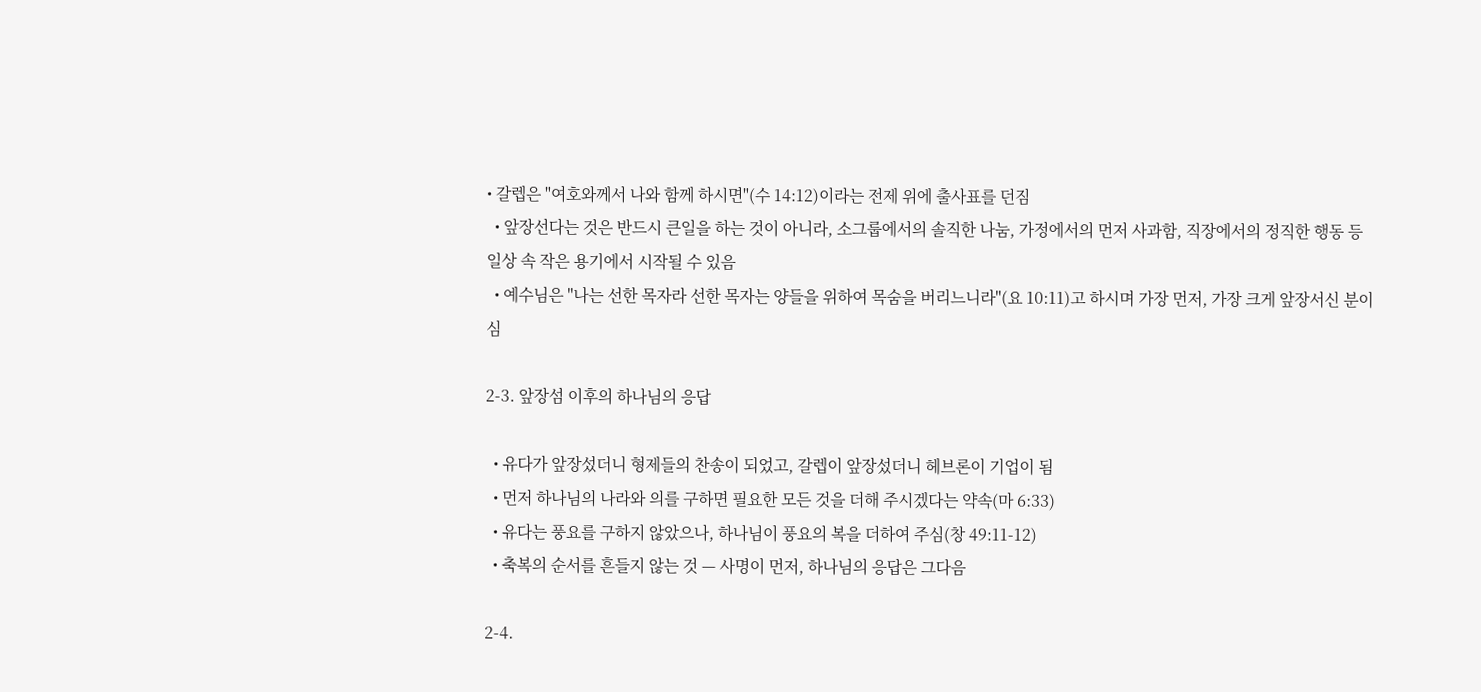• 갈렙은 "여호와께서 나와 함께 하시면"(수 14:12)이라는 전제 위에 출사표를 던짐
  • 앞장선다는 것은 반드시 큰일을 하는 것이 아니라, 소그룹에서의 솔직한 나눔, 가정에서의 먼저 사과함, 직장에서의 정직한 행동 등 일상 속 작은 용기에서 시작될 수 있음
  • 예수님은 "나는 선한 목자라 선한 목자는 양들을 위하여 목숨을 버리느니라"(요 10:11)고 하시며 가장 먼저, 가장 크게 앞장서신 분이심

2-3. 앞장섬 이후의 하나님의 응답

  • 유다가 앞장섰더니 형제들의 찬송이 되었고, 갈렙이 앞장섰더니 헤브론이 기업이 됨
  • 먼저 하나님의 나라와 의를 구하면 필요한 모든 것을 더해 주시겠다는 약속(마 6:33)
  • 유다는 풍요를 구하지 않았으나, 하나님이 풍요의 복을 더하여 주심(창 49:11-12)
  • 축복의 순서를 흔들지 않는 것 — 사명이 먼저, 하나님의 응답은 그다음

2-4.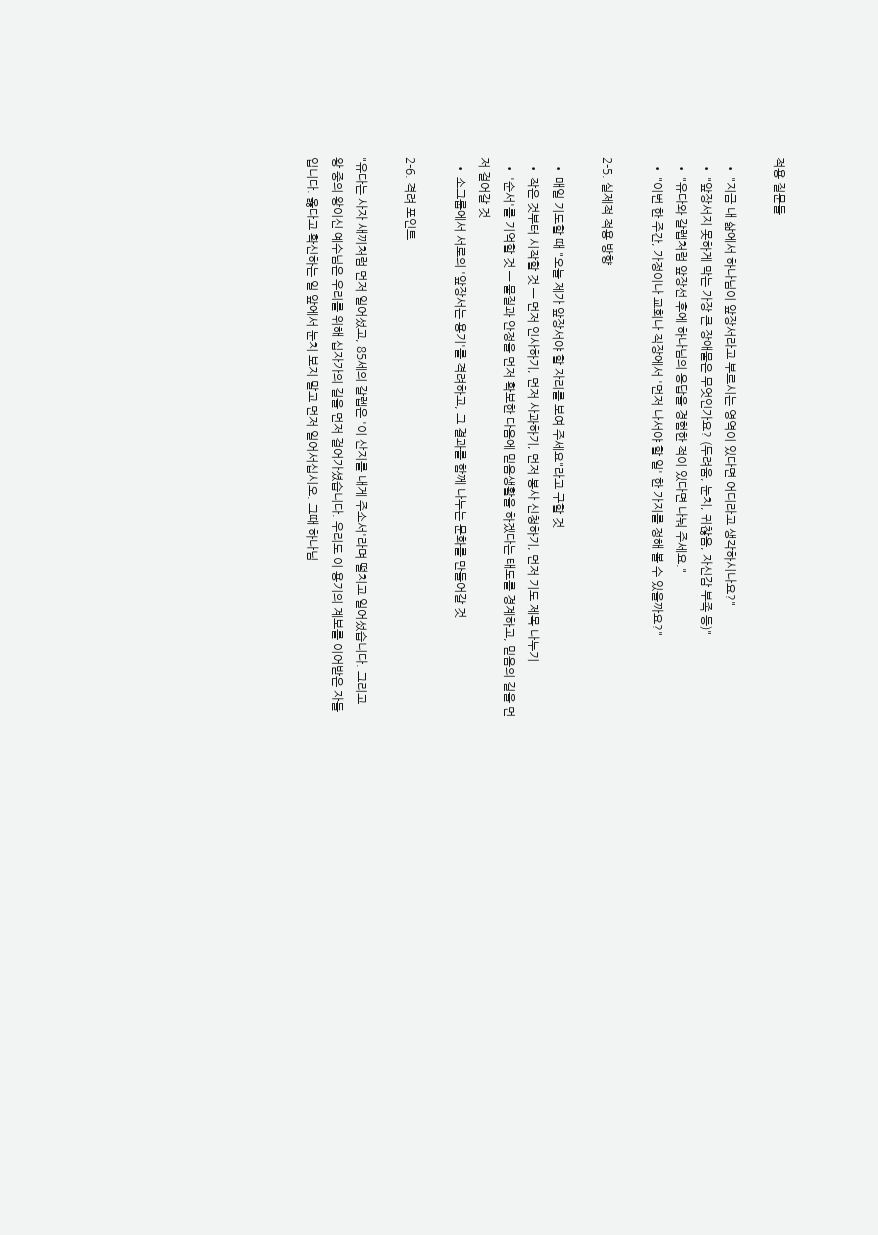적용 질문들

  • "지금 내 삶에서 하나님이 앞장서라고 부르시는 영역이 있다면 어디라고 생각하시나요?"
  • "앞장서지 못하게 막는 가장 큰 장애물은 무엇인가요? (두려움, 눈치, 귀찮음, 자신감 부족 등)"
  • "유다와 갈렙처럼 앞장선 후에 하나님의 응답을 경험한 적이 있다면 나눠 주세요."
  • "이번 한 주간, 가정이나 교회나 직장에서 '먼저 나서야 할 일' 한 가지를 정해 볼 수 있을까요?"

2-5. 실제적 적용 방향

  • 매일 기도할 때 "오늘 제가 앞장서야 할 자리를 보여 주세요"라고 구할 것
  • 작은 것부터 시작할 것 — 먼저 인사하기, 먼저 사과하기, 먼저 봉사 신청하기, 먼저 기도 제목 나누기
  • '순서'를 기억할 것 — 물질과 안정을 먼저 확보한 다음에 믿음생활을 하겠다는 태도를 경계하고, 믿음의 길을 먼저 걸어갈 것
  • 소그룹에서 서로의 '앞장서는 용기'를 격려하고, 그 결과를 함께 나누는 문화를 만들어갈 것

2-6. 격려 포인트

"유다는 사자 새끼처럼 먼저 일어섰고, 85세의 갈렙은 '이 산지를 내게 주소서'라며 떨치고 일어섰습니다. 그리고 왕 중의 왕이신 예수님은 우리를 위해 십자가의 길을 먼저 걸어가셨습니다. 우리도 이 용기의 계보를 이어받은 자들입니다. 옳다고 확신하는 일 앞에서 눈치 보지 말고 먼저 일어서십시오. 그때 하나님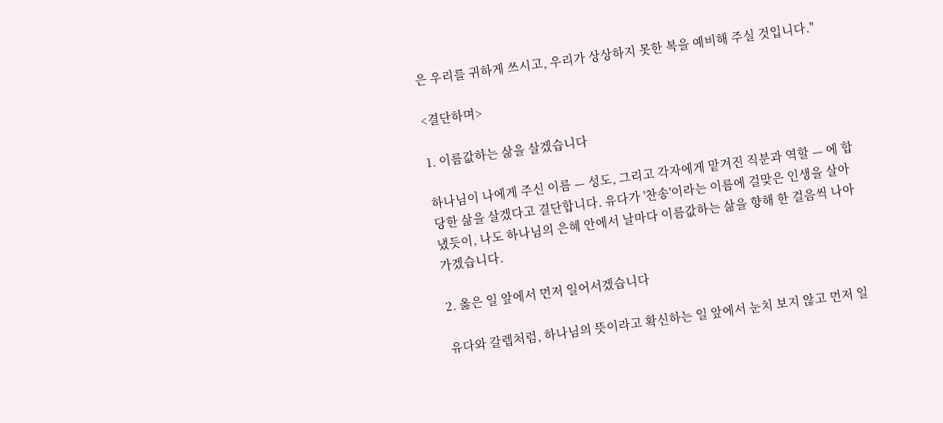은 우리를 귀하게 쓰시고, 우리가 상상하지 못한 복을 예비해 주실 것입니다."

<결단하며>

1. 이름값하는 삶을 살겠습니다

하나님이 나에게 주신 이름 — 성도, 그리고 각자에게 맡겨진 직분과 역할 — 에 합당한 삶을 살겠다고 결단합니다. 유다가 '찬송'이라는 이름에 걸맞은 인생을 살아냈듯이, 나도 하나님의 은혜 안에서 날마다 이름값하는 삶을 향해 한 걸음씩 나아가겠습니다.

2. 옳은 일 앞에서 먼저 일어서겠습니다

유다와 갈렙처럼, 하나님의 뜻이라고 확신하는 일 앞에서 눈치 보지 않고 먼저 일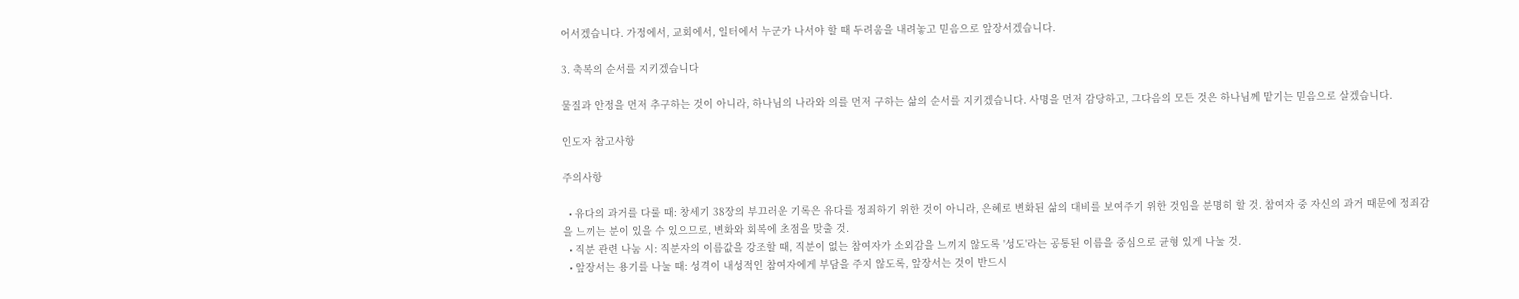어서겠습니다. 가정에서, 교회에서, 일터에서 누군가 나서야 할 때 두려움을 내려놓고 믿음으로 앞장서겠습니다.

3. 축복의 순서를 지키겠습니다

물질과 안정을 먼저 추구하는 것이 아니라, 하나님의 나라와 의를 먼저 구하는 삶의 순서를 지키겠습니다. 사명을 먼저 감당하고, 그다음의 모든 것은 하나님께 맡기는 믿음으로 살겠습니다.

인도자 참고사항

주의사항

  • 유다의 과거를 다룰 때: 창세기 38장의 부끄러운 기록은 유다를 정죄하기 위한 것이 아니라, 은혜로 변화된 삶의 대비를 보여주기 위한 것임을 분명히 할 것. 참여자 중 자신의 과거 때문에 정죄감을 느끼는 분이 있을 수 있으므로, 변화와 회복에 초점을 맞출 것.
  • 직분 관련 나눔 시: 직분자의 이름값을 강조할 때, 직분이 없는 참여자가 소외감을 느끼지 않도록 '성도'라는 공통된 이름을 중심으로 균형 있게 나눌 것.
  • 앞장서는 용기를 나눌 때: 성격이 내성적인 참여자에게 부담을 주지 않도록, 앞장서는 것이 반드시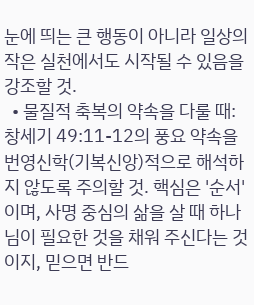눈에 띄는 큰 행동이 아니라 일상의 작은 실천에서도 시작될 수 있음을 강조할 것.
  • 물질적 축복의 약속을 다룰 때: 창세기 49:11-12의 풍요 약속을 번영신학(기복신앙)적으로 해석하지 않도록 주의할 것. 핵심은 '순서'이며, 사명 중심의 삶을 살 때 하나님이 필요한 것을 채워 주신다는 것이지, 믿으면 반드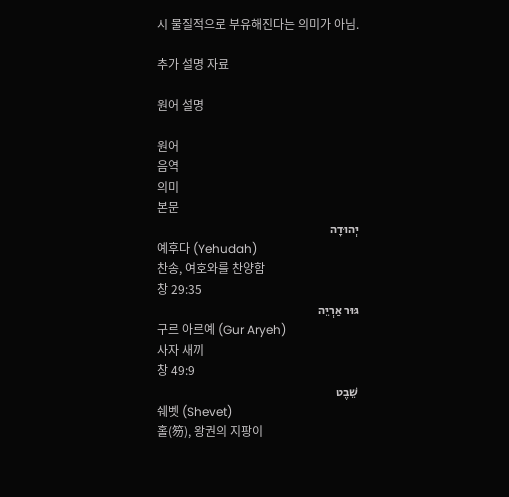시 물질적으로 부유해진다는 의미가 아님.

추가 설명 자료

원어 설명

원어
음역
의미
본문
יְהוּדָה
예후다 (Yehudah)
찬송, 여호와를 찬양함
창 29:35
גּוּר אַרְיֵה
구르 아르예 (Gur Aryeh)
사자 새끼
창 49:9
שֵׁבֶט
쉐벳 (Shevet)
홀(笏), 왕권의 지팡이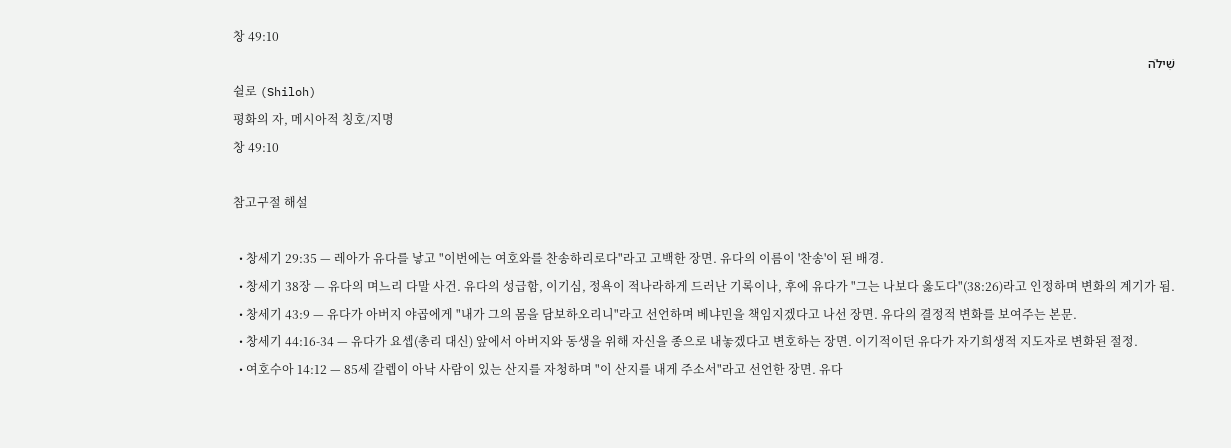창 49:10
שִׁילֹה
쉴로 (Shiloh)
평화의 자, 메시아적 칭호/지명
창 49:10

참고구절 해설

  • 창세기 29:35 — 레아가 유다를 낳고 "이번에는 여호와를 찬송하리로다"라고 고백한 장면. 유다의 이름이 '찬송'이 된 배경.
  • 창세기 38장 — 유다의 며느리 다말 사건. 유다의 성급함, 이기심, 정욕이 적나라하게 드러난 기록이나, 후에 유다가 "그는 나보다 옳도다"(38:26)라고 인정하며 변화의 계기가 됨.
  • 창세기 43:9 — 유다가 아버지 야곱에게 "내가 그의 몸을 담보하오리니"라고 선언하며 베냐민을 책임지겠다고 나선 장면. 유다의 결정적 변화를 보여주는 본문.
  • 창세기 44:16-34 — 유다가 요셉(총리 대신) 앞에서 아버지와 동생을 위해 자신을 종으로 내놓겠다고 변호하는 장면. 이기적이던 유다가 자기희생적 지도자로 변화된 절정.
  • 여호수아 14:12 — 85세 갈렙이 아낙 사람이 있는 산지를 자청하며 "이 산지를 내게 주소서"라고 선언한 장면. 유다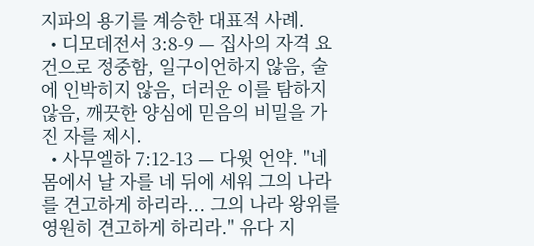지파의 용기를 계승한 대표적 사례.
  • 디모데전서 3:8-9 — 집사의 자격 요건으로 정중함, 일구이언하지 않음, 술에 인박히지 않음, 더러운 이를 탐하지 않음, 깨끗한 양심에 믿음의 비밀을 가진 자를 제시.
  • 사무엘하 7:12-13 — 다윗 언약. "네 몸에서 날 자를 네 뒤에 세워 그의 나라를 견고하게 하리라... 그의 나라 왕위를 영원히 견고하게 하리라." 유다 지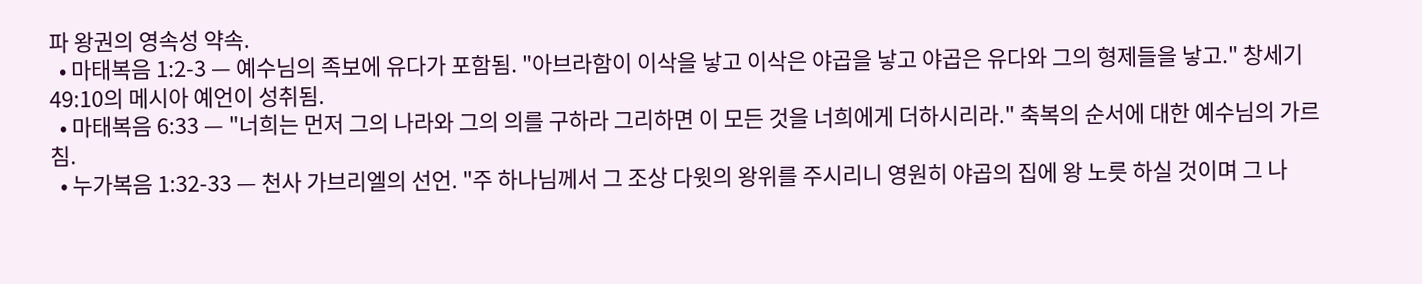파 왕권의 영속성 약속.
  • 마태복음 1:2-3 — 예수님의 족보에 유다가 포함됨. "아브라함이 이삭을 낳고 이삭은 야곱을 낳고 야곱은 유다와 그의 형제들을 낳고." 창세기 49:10의 메시아 예언이 성취됨.
  • 마태복음 6:33 — "너희는 먼저 그의 나라와 그의 의를 구하라 그리하면 이 모든 것을 너희에게 더하시리라." 축복의 순서에 대한 예수님의 가르침.
  • 누가복음 1:32-33 — 천사 가브리엘의 선언. "주 하나님께서 그 조상 다윗의 왕위를 주시리니 영원히 야곱의 집에 왕 노릇 하실 것이며 그 나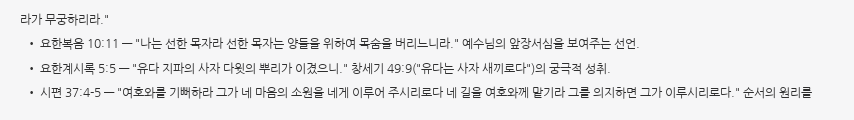라가 무궁하리라."
  • 요한복음 10:11 — "나는 선한 목자라 선한 목자는 양들을 위하여 목숨을 버리느니라." 예수님의 앞장서심을 보여주는 선언.
  • 요한계시록 5:5 — "유다 지파의 사자 다윗의 뿌리가 이겼으니." 창세기 49:9("유다는 사자 새끼로다")의 궁극적 성취.
  • 시편 37:4-5 — "여호와를 기뻐하라 그가 네 마음의 소원을 네게 이루어 주시리로다 네 길을 여호와께 맡기라 그를 의지하면 그가 이루시리로다." 순서의 원리를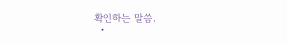확인하는 말씀.
  •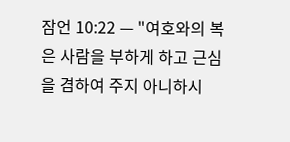잠언 10:22 — "여호와의 복은 사람을 부하게 하고 근심을 겸하여 주지 아니하시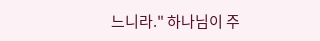느니라." 하나님이 주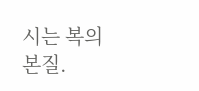시는 복의 본질.